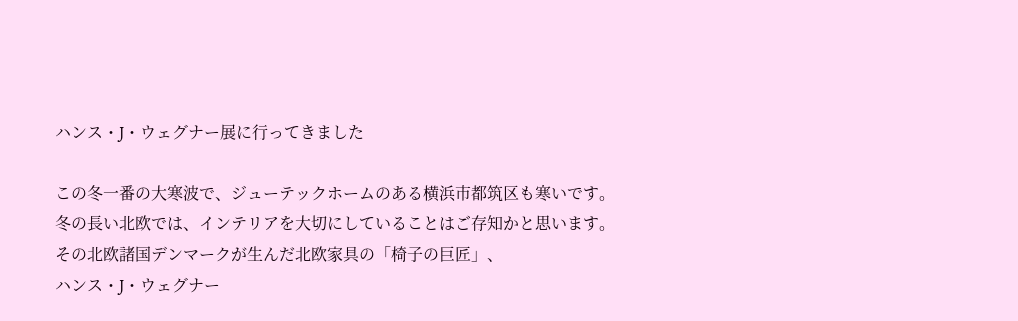ハンス・J・ウェグナー展に行ってきました

この冬一番の大寒波で、ジューテックホームのある横浜市都筑区も寒いです。
冬の長い北欧では、インテリアを大切にしていることはご存知かと思います。
その北欧諸国デンマークが生んだ北欧家具の「椅子の巨匠」、
ハンス・J・ウェグナー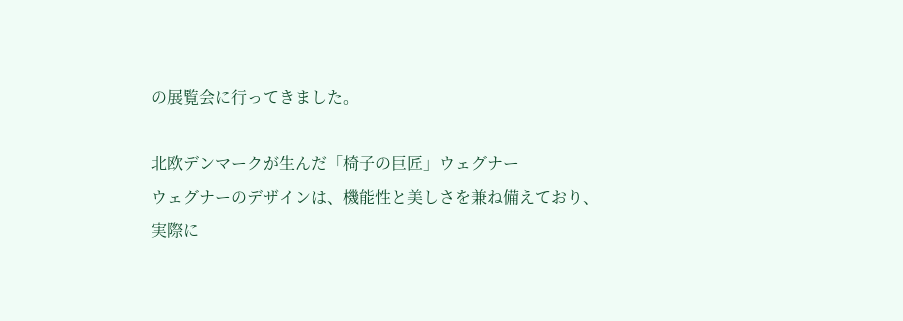の展覧会に行ってきました。

北欧デンマークが生んだ「椅子の巨匠」ウェグナー
ウェグナーのデザインは、機能性と美しさを兼ね備えており、
実際に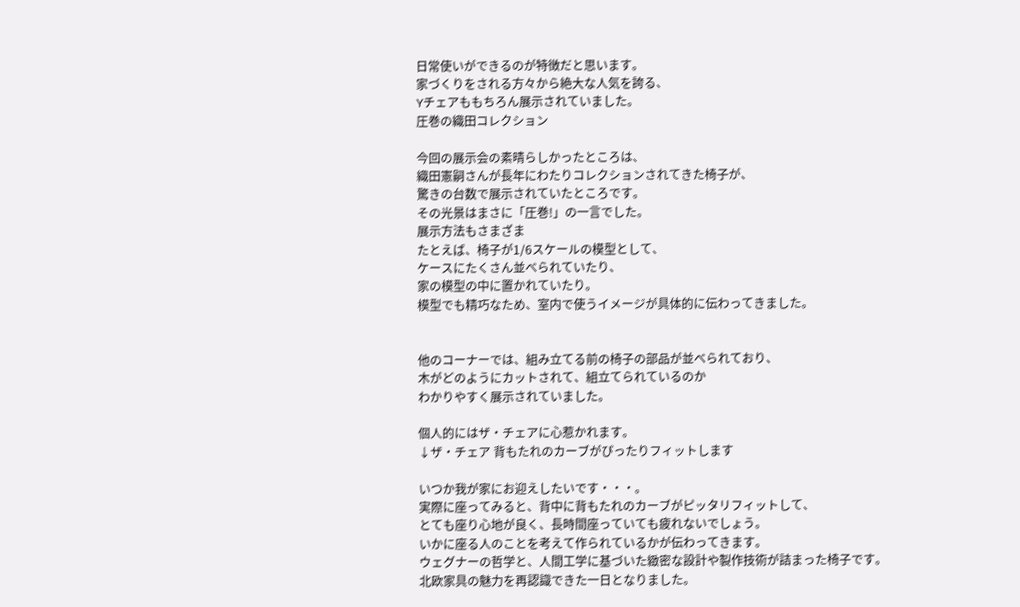日常使いができるのが特徴だと思います。
家づくりをされる方々から絶大な人気を誇る、
Yチェアももちろん展示されていました。
圧巻の織田コレクション

今回の展示会の素晴らしかったところは、
織田憲嗣さんが長年にわたりコレクションされてきた椅子が、
驚きの台数で展示されていたところです。
その光景はまさに「圧巻!」の一言でした。
展示方法もさまざま
たとえば、椅子が1/6スケールの模型として、
ケースにたくさん並べられていたり、
家の模型の中に置かれていたり。
模型でも精巧なため、室内で使うイメージが具体的に伝わってきました。


他のコーナーでは、組み立てる前の椅子の部品が並べられており、
木がどのようにカットされて、組立てられているのか
わかりやすく展示されていました。

個人的にはザ・チェアに心惹かれます。
↓ザ・チェア 背もたれのカーブがぴったりフィットします

いつか我が家にお迎えしたいです・・・。
実際に座ってみると、背中に背もたれのカーブがピッタリフィットして、
とても座り心地が良く、長時間座っていても疲れないでしょう。
いかに座る人のことを考えて作られているかが伝わってきます。
ウェグナーの哲学と、人間工学に基づいた緻密な設計や製作技術が詰まった椅子です。
北欧家具の魅力を再認識できた一日となりました。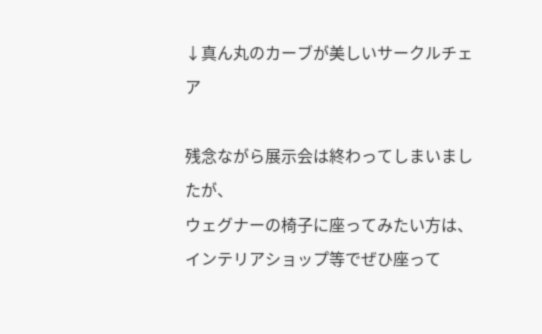↓真ん丸のカーブが美しいサークルチェア

残念ながら展示会は終わってしまいましたが、
ウェグナーの椅子に座ってみたい方は、
インテリアショップ等でぜひ座って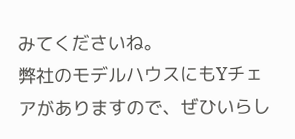みてくださいね。
弊社のモデルハウスにもYチェアがありますので、ぜひいらし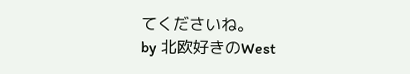てくださいね。
by 北欧好きのWest